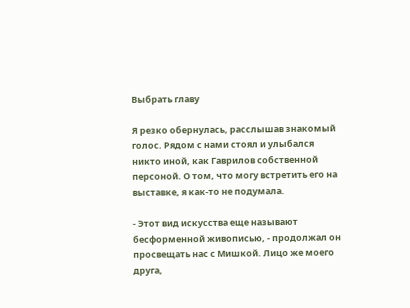Выбрать главу

Я резко обернулась, расслышав знакомый голос. Рядом с нами стоял и улыбался никто иной, как Гаврилов собственной персоной. О том, что могу встретить его на выставке, я как-то не подумала.

- Этот вид искусства еще называют бесформенной живописью, - продолжал он просвещать нас с Мишкой. Лицо же моего друга,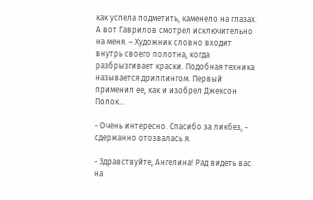как успела подметить, каменело на глазах. А вот Гаврилов смотрел исключительно на меня. – Художник словно входит внутрь своего полотна, когда разбрызгивает краски. Подобная техника называется дриппингом. Первый применил ее, как и изобрел Джексон Полок…

- Очень интересно. Спасибо за ликбез, - сдержанно отозвалась я.

- Здравствуйте, Ангелина! Рад видеть вас на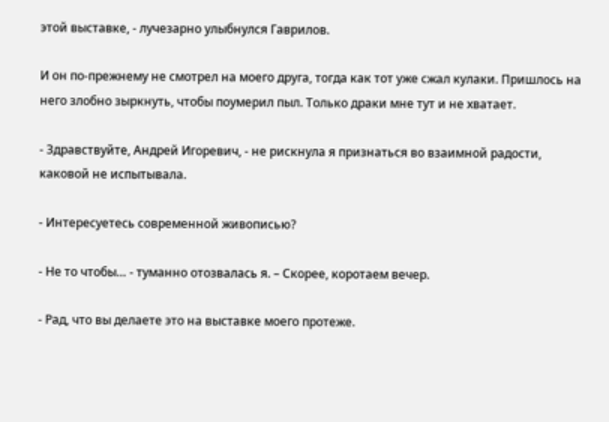этой выставке, - лучезарно улыбнулся Гаврилов.

И он по-прежнему не смотрел на моего друга, тогда как тот уже сжал кулаки. Пришлось на него злобно зыркнуть, чтобы поумерил пыл. Только драки мне тут и не хватает.

- Здравствуйте, Андрей Игоревич, - не рискнула я признаться во взаимной радости, каковой не испытывала.

- Интересуетесь современной живописью?

- Не то чтобы… - туманно отозвалась я. – Скорее, коротаем вечер.

- Рад, что вы делаете это на выставке моего протеже.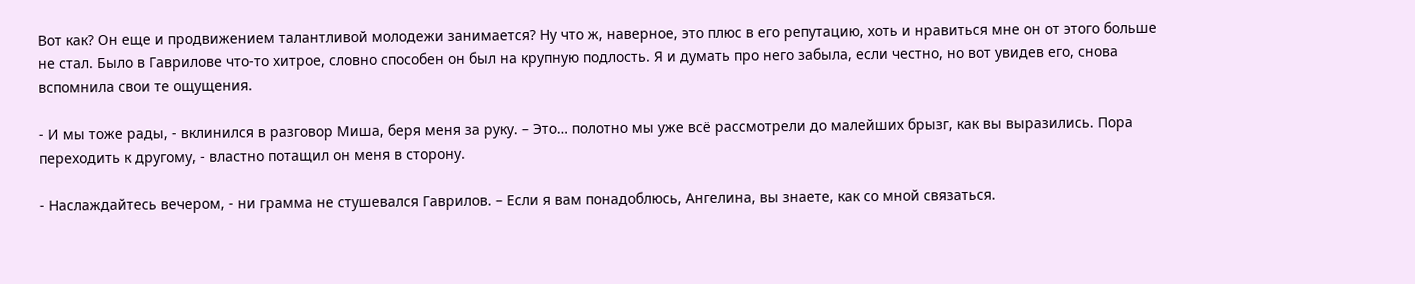Вот как? Он еще и продвижением талантливой молодежи занимается? Ну что ж, наверное, это плюс в его репутацию, хоть и нравиться мне он от этого больше не стал. Было в Гаврилове что-то хитрое, словно способен он был на крупную подлость. Я и думать про него забыла, если честно, но вот увидев его, снова вспомнила свои те ощущения.

- И мы тоже рады, - вклинился в разговор Миша, беря меня за руку. – Это… полотно мы уже всё рассмотрели до малейших брызг, как вы выразились. Пора переходить к другому, - властно потащил он меня в сторону.

- Наслаждайтесь вечером, - ни грамма не стушевался Гаврилов. – Если я вам понадоблюсь, Ангелина, вы знаете, как со мной связаться.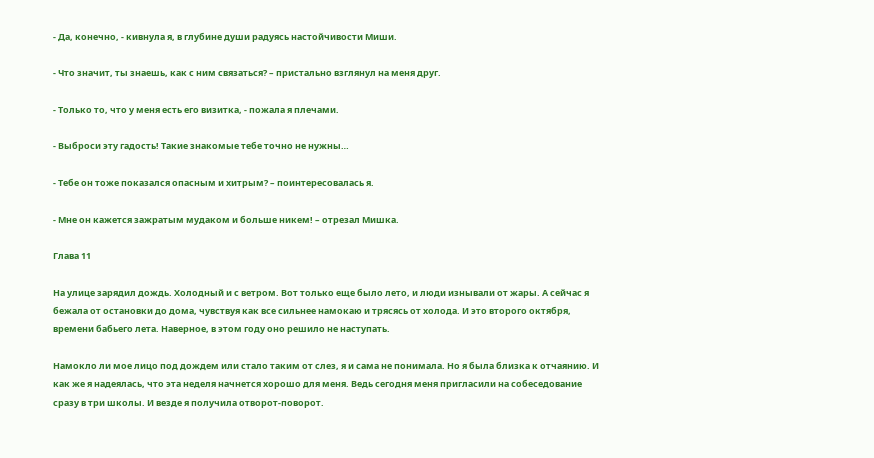- Да, конечно, - кивнула я, в глубине души радуясь настойчивости Миши.

- Что значит, ты знаешь, как с ним связаться? – пристально взглянул на меня друг.

- Только то, что у меня есть его визитка, - пожала я плечами.

- Выброси эту гадость! Такие знакомые тебе точно не нужны…

- Тебе он тоже показался опасным и хитрым? – поинтересовалась я.

- Мне он кажется зажратым мудаком и больше никем! – отрезал Мишка.

Глава 11

На улице зарядил дождь. Холодный и с ветром. Вот только еще было лето, и люди изнывали от жары. А сейчас я бежала от остановки до дома, чувствуя как все сильнее намокаю и трясясь от холода. И это второго октября, времени бабьего лета. Наверное, в этом году оно решило не наступать.

Намокло ли мое лицо под дождем или стало таким от слез, я и сама не понимала. Но я была близка к отчаянию. И как же я надеялась, что эта неделя начнется хорошо для меня. Ведь сегодня меня пригласили на собеседование сразу в три школы. И везде я получила отворот-поворот.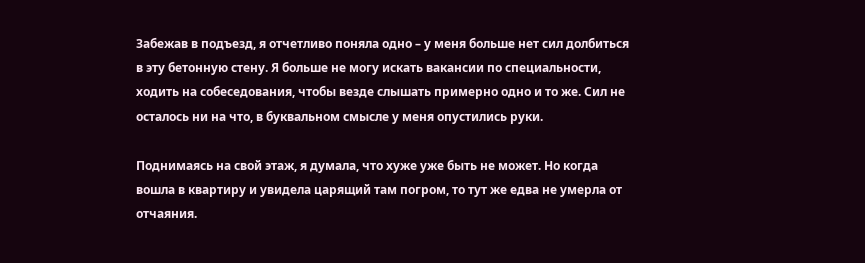Забежав в подъезд, я отчетливо поняла одно – у меня больше нет сил долбиться в эту бетонную стену. Я больше не могу искать вакансии по специальности, ходить на собеседования, чтобы везде слышать примерно одно и то же. Сил не осталось ни на что, в буквальном смысле у меня опустились руки.

Поднимаясь на свой этаж, я думала, что хуже уже быть не может. Но когда вошла в квартиру и увидела царящий там погром, то тут же едва не умерла от отчаяния.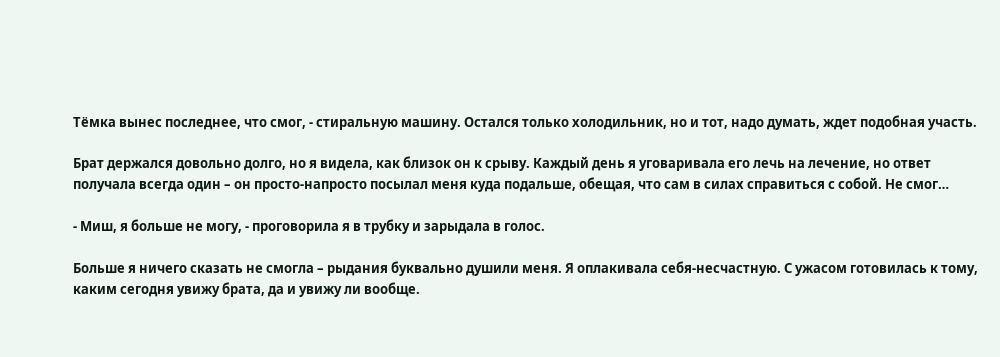Тёмка вынес последнее, что смог, - стиральную машину. Остался только холодильник, но и тот, надо думать, ждет подобная участь.

Брат держался довольно долго, но я видела, как близок он к срыву. Каждый день я уговаривала его лечь на лечение, но ответ получала всегда один – он просто-напросто посылал меня куда подальше, обещая, что сам в силах справиться с собой. Не смог…

- Миш, я больше не могу, - проговорила я в трубку и зарыдала в голос.

Больше я ничего сказать не смогла – рыдания буквально душили меня. Я оплакивала себя-несчастную. С ужасом готовилась к тому, каким сегодня увижу брата, да и увижу ли вообще.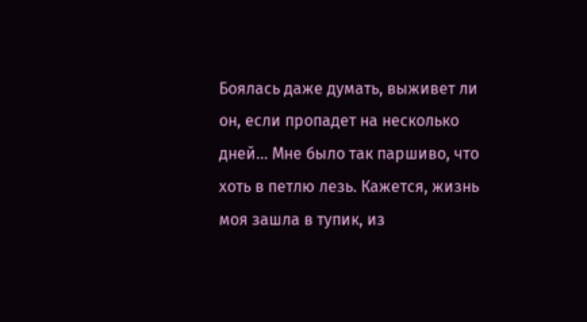Боялась даже думать, выживет ли он, если пропадет на несколько дней… Мне было так паршиво, что хоть в петлю лезь. Кажется, жизнь моя зашла в тупик, из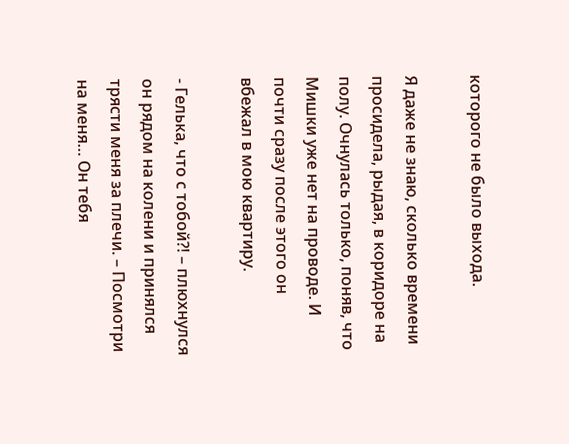которого не было выхода.

Я даже не знаю, сколько времени просидела, рыдая, в коридоре на полу. Очнулась только, поняв, что Мишки уже нет на проводе. И почти сразу после этого он вбежал в мою квартиру.

- Гелька, что с тобой?! – плюхнулся он рядом на колени и принялся трясти меня за плечи. – Посмотри на меня… Он тебя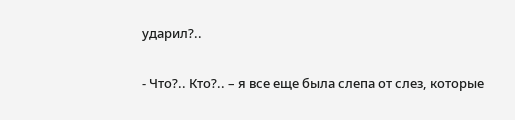ударил?..

- Что?.. Кто?.. – я все еще была слепа от слез, которые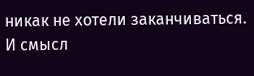никак не хотели заканчиваться. И смысл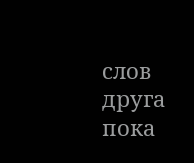слов друга пока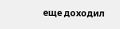еще доходил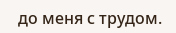до меня с трудом.